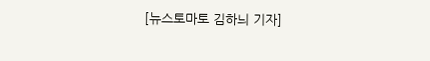[뉴스토마토 김하늬 기자]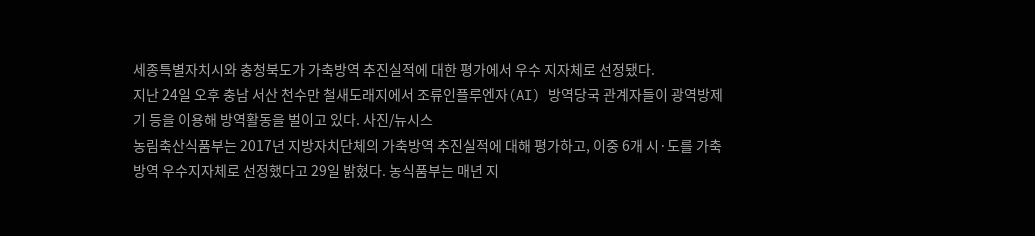세종특별자치시와 충청북도가 가축방역 추진실적에 대한 평가에서 우수 지자체로 선정됐다.
지난 24일 오후 충남 서산 천수만 철새도래지에서 조류인플루엔자(AI) 방역당국 관계자들이 광역방제기 등을 이용해 방역활동을 벌이고 있다. 사진/뉴시스
농림축산식품부는 2017년 지방자치단체의 가축방역 추진실적에 대해 평가하고, 이중 6개 시·도를 가축방역 우수지자체로 선정했다고 29일 밝혔다. 농식품부는 매년 지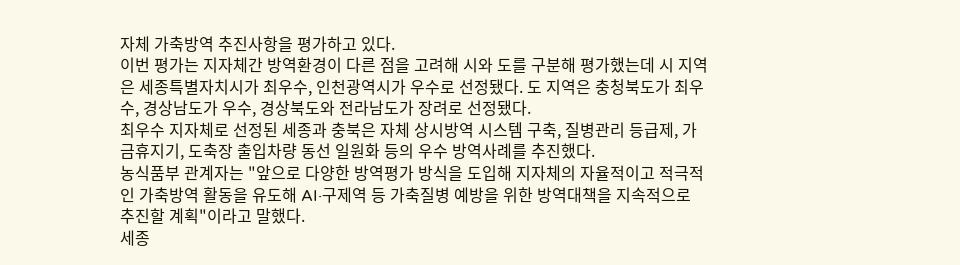자체 가축방역 추진사항을 평가하고 있다.
이번 평가는 지자체간 방역환경이 다른 점을 고려해 시와 도를 구분해 평가했는데 시 지역은 세종특별자치시가 최우수, 인천광역시가 우수로 선정됐다. 도 지역은 충청북도가 최우수, 경상남도가 우수, 경상북도와 전라남도가 장려로 선정됐다.
최우수 지자체로 선정된 세종과 충북은 자체 상시방역 시스템 구축, 질병관리 등급제, 가금휴지기, 도축장 출입차량 동선 일원화 등의 우수 방역사례를 추진했다.
농식품부 관계자는 "앞으로 다양한 방역평가 방식을 도입해 지자체의 자율적이고 적극적인 가축방역 활동을 유도해 AI·구제역 등 가축질병 예방을 위한 방역대책을 지속적으로 추진할 계획"이라고 말했다.
세종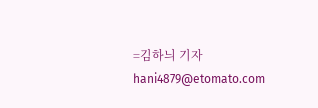=김하늬 기자 hani4879@etomato.com